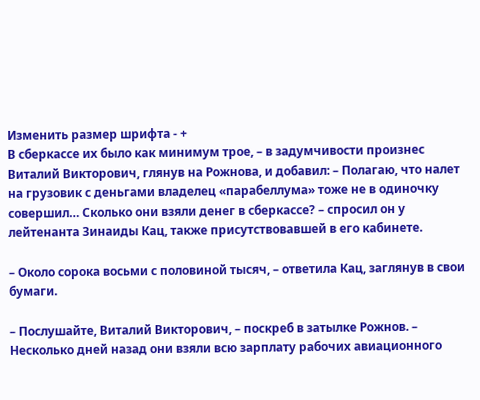Изменить размер шрифта - +
В сберкассе их было как минимум трое, – в задумчивости произнес Виталий Викторович, глянув на Рожнова, и добавил: – Полагаю, что налет на грузовик с деньгами владелец «парабеллума» тоже не в одиночку совершил… Сколько они взяли денег в сберкассе? – спросил он у лейтенанта Зинаиды Кац, также присутствовавшей в его кабинете.

– Около сорока восьми с половиной тысяч, – ответила Кац, заглянув в свои бумаги.

– Послушайте, Виталий Викторович, – поскреб в затылке Рожнов. – Несколько дней назад они взяли всю зарплату рабочих авиационного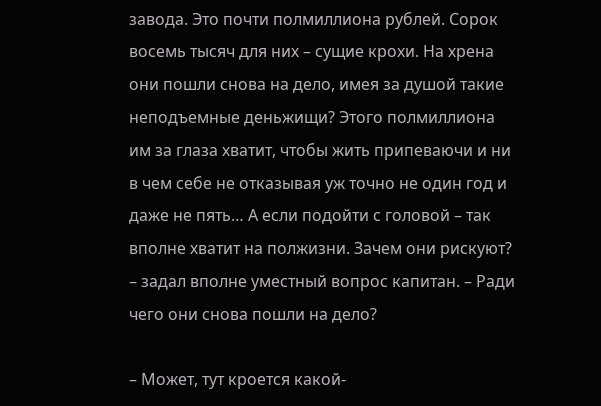завода. Это почти полмиллиона рублей. Сорок восемь тысяч для них – сущие крохи. На хрена они пошли снова на дело, имея за душой такие неподъемные деньжищи? Этого полмиллиона им за глаза хватит, чтобы жить припеваючи и ни в чем себе не отказывая уж точно не один год и даже не пять… А если подойти с головой – так вполне хватит на полжизни. Зачем они рискуют? – задал вполне уместный вопрос капитан. – Ради чего они снова пошли на дело?

– Может, тут кроется какой-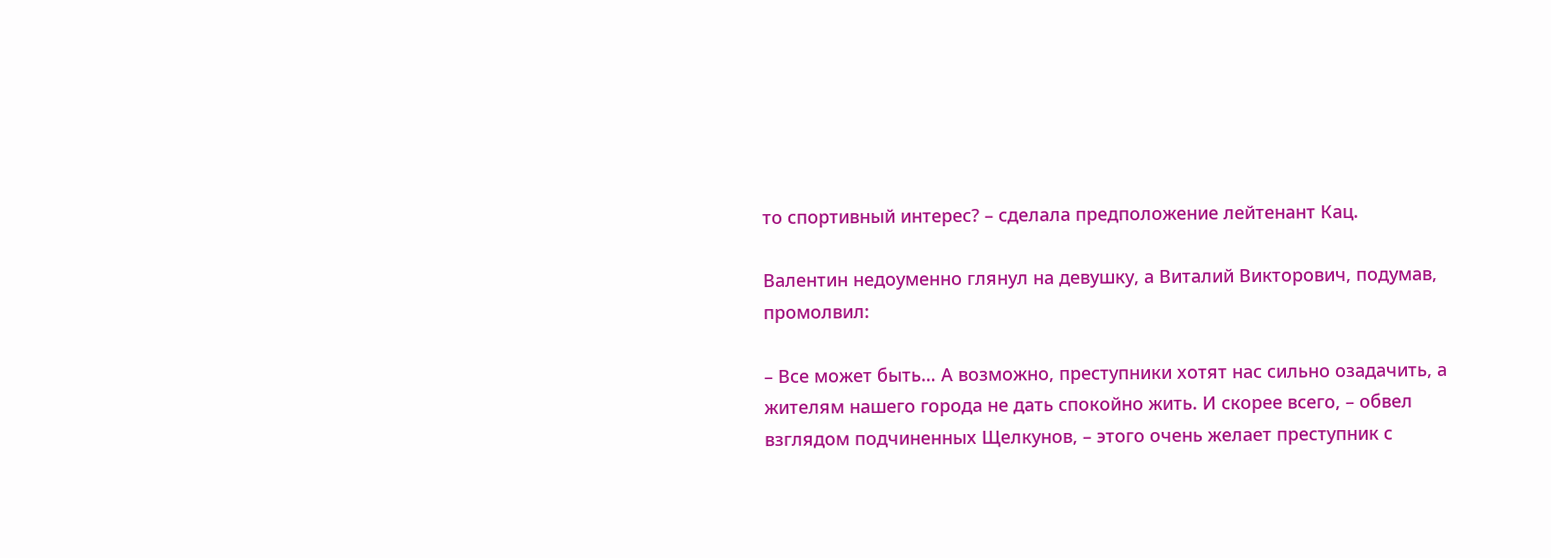то спортивный интерес? – сделала предположение лейтенант Кац.

Валентин недоуменно глянул на девушку, а Виталий Викторович, подумав, промолвил:

– Все может быть… А возможно, преступники хотят нас сильно озадачить, а жителям нашего города не дать спокойно жить. И скорее всего, – обвел взглядом подчиненных Щелкунов, – этого очень желает преступник с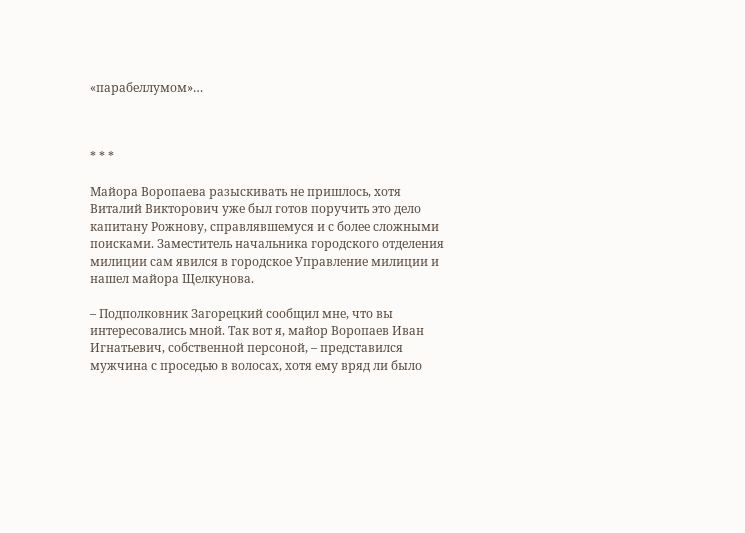«парабеллумом»…



* * *

Майора Воропаева разыскивать не пришлось, хотя Виталий Викторович уже был готов поручить это дело капитану Рожнову, справлявшемуся и с более сложными поисками. Заместитель начальника городского отделения милиции сам явился в городское Управление милиции и нашел майора Щелкунова.

– Подполковник Загорецкий сообщил мне, что вы интересовались мной. Так вот я, майор Воропаев Иван Игнатьевич, собственной персоной, – представился мужчина с проседью в волосах, хотя ему вряд ли было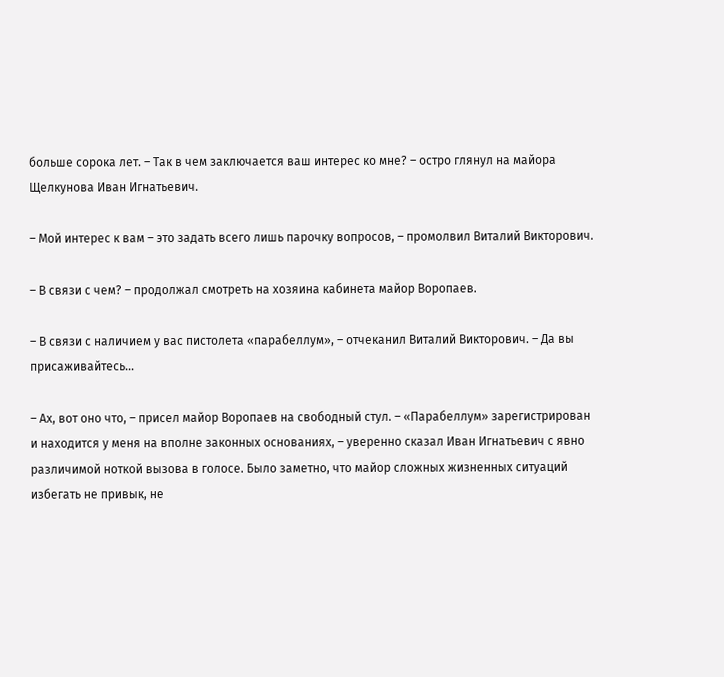больше сорока лет. – Так в чем заключается ваш интерес ко мне? – остро глянул на майора Щелкунова Иван Игнатьевич.

– Мой интерес к вам – это задать всего лишь парочку вопросов, – промолвил Виталий Викторович.

– В связи с чем? – продолжал смотреть на хозяина кабинета майор Воропаев.

– В связи с наличием у вас пистолета «парабеллум», – отчеканил Виталий Викторович. – Да вы присаживайтесь…

– Ах, вот оно что, – присел майор Воропаев на свободный стул. – «Парабеллум» зарегистрирован и находится у меня на вполне законных основаниях, – уверенно сказал Иван Игнатьевич с явно различимой ноткой вызова в голосе. Было заметно, что майор сложных жизненных ситуаций избегать не привык, не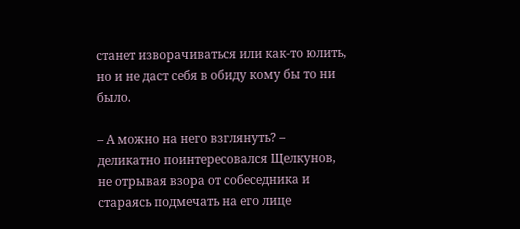станет изворачиваться или как-то юлить, но и не даст себя в обиду кому бы то ни было.

– А можно на него взглянуть? – деликатно поинтересовался Щелкунов, не отрывая взора от собеседника и стараясь подмечать на его лице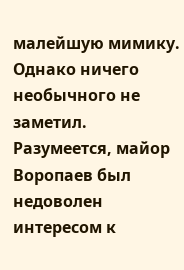малейшую мимику. Однако ничего необычного не заметил. Разумеется, майор Воропаев был недоволен интересом к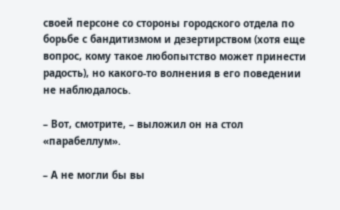своей персоне со стороны городского отдела по борьбе с бандитизмом и дезертирством (хотя еще вопрос, кому такое любопытство может принести радость), но какого-то волнения в его поведении не наблюдалось.

– Вот, смотрите, – выложил он на стол «парабеллум».

– А не могли бы вы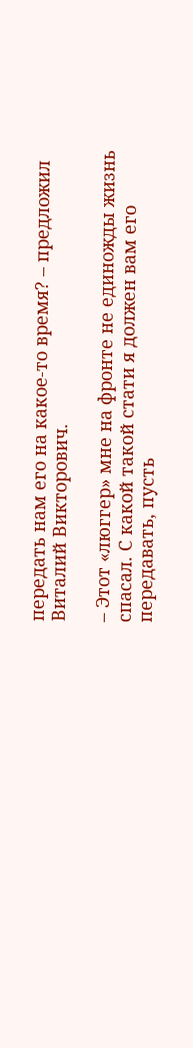передать нам его на какое-то время? – предложил Виталий Викторович.

– Этот «люггер» мне на фронте не единожды жизнь спасал. С какой такой стати я должен вам его передавать, пусть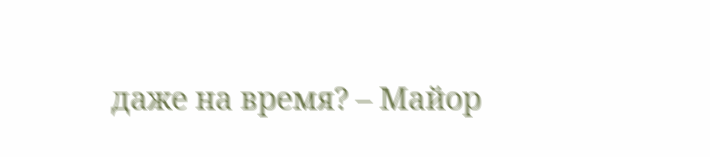даже на время? – Майор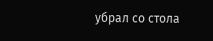убрал со стола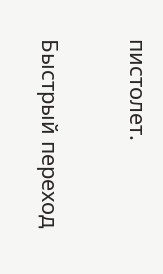пистолет.

Быстрый переход